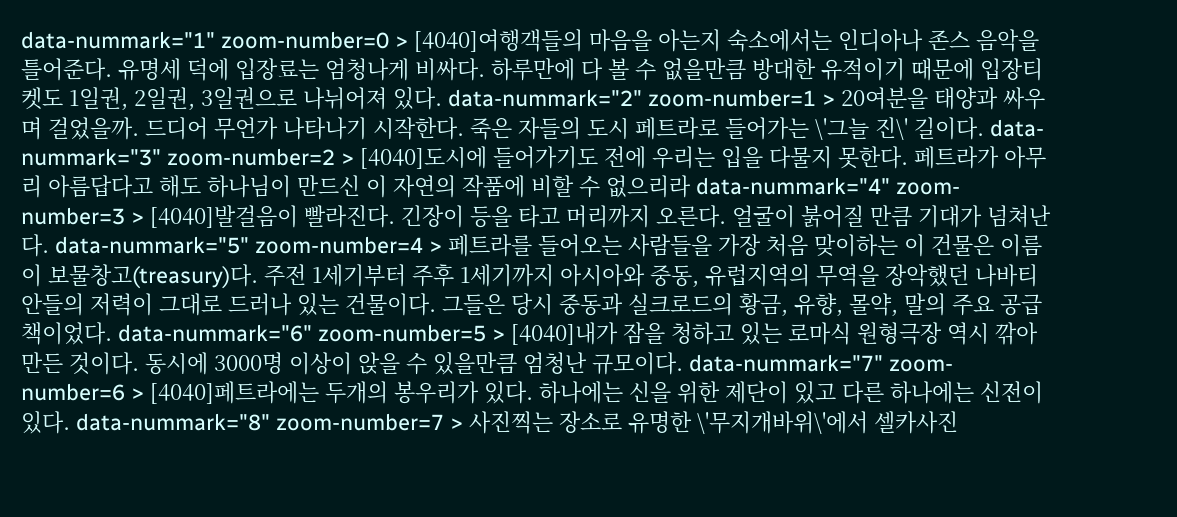data-nummark="1" zoom-number=0 > [4040]여행객들의 마음을 아는지 숙소에서는 인디아나 존스 음악을 틀어준다. 유명세 덕에 입장료는 엄청나게 비싸다. 하루만에 다 볼 수 없을만큼 방대한 유적이기 때문에 입장티켓도 1일권, 2일권, 3일권으로 나뉘어져 있다. data-nummark="2" zoom-number=1 > 20여분을 태양과 싸우며 걸었을까. 드디어 무언가 나타나기 시작한다. 죽은 자들의 도시 페트라로 들어가는 \'그늘 진\' 길이다. data-nummark="3" zoom-number=2 > [4040]도시에 들어가기도 전에 우리는 입을 다물지 못한다. 페트라가 아무리 아름답다고 해도 하나님이 만드신 이 자연의 작품에 비할 수 없으리라 data-nummark="4" zoom-number=3 > [4040]발걸음이 빨라진다. 긴장이 등을 타고 머리까지 오른다. 얼굴이 붉어질 만큼 기대가 넘쳐난다. data-nummark="5" zoom-number=4 > 페트라를 들어오는 사람들을 가장 처음 맞이하는 이 건물은 이름이 보물창고(treasury)다. 주전 1세기부터 주후 1세기까지 아시아와 중동, 유럽지역의 무역을 장악했던 나바티안들의 저력이 그대로 드러나 있는 건물이다. 그들은 당시 중동과 실크로드의 황금, 유향, 몰약, 말의 주요 공급책이었다. data-nummark="6" zoom-number=5 > [4040]내가 잠을 청하고 있는 로마식 원형극장 역시 깎아만든 것이다. 동시에 3000명 이상이 앉을 수 있을만큼 엄청난 규모이다. data-nummark="7" zoom-number=6 > [4040]페트라에는 두개의 봉우리가 있다. 하나에는 신을 위한 제단이 있고 다른 하나에는 신전이 있다. data-nummark="8" zoom-number=7 > 사진찍는 장소로 유명한 \'무지개바위\'에서 셀카사진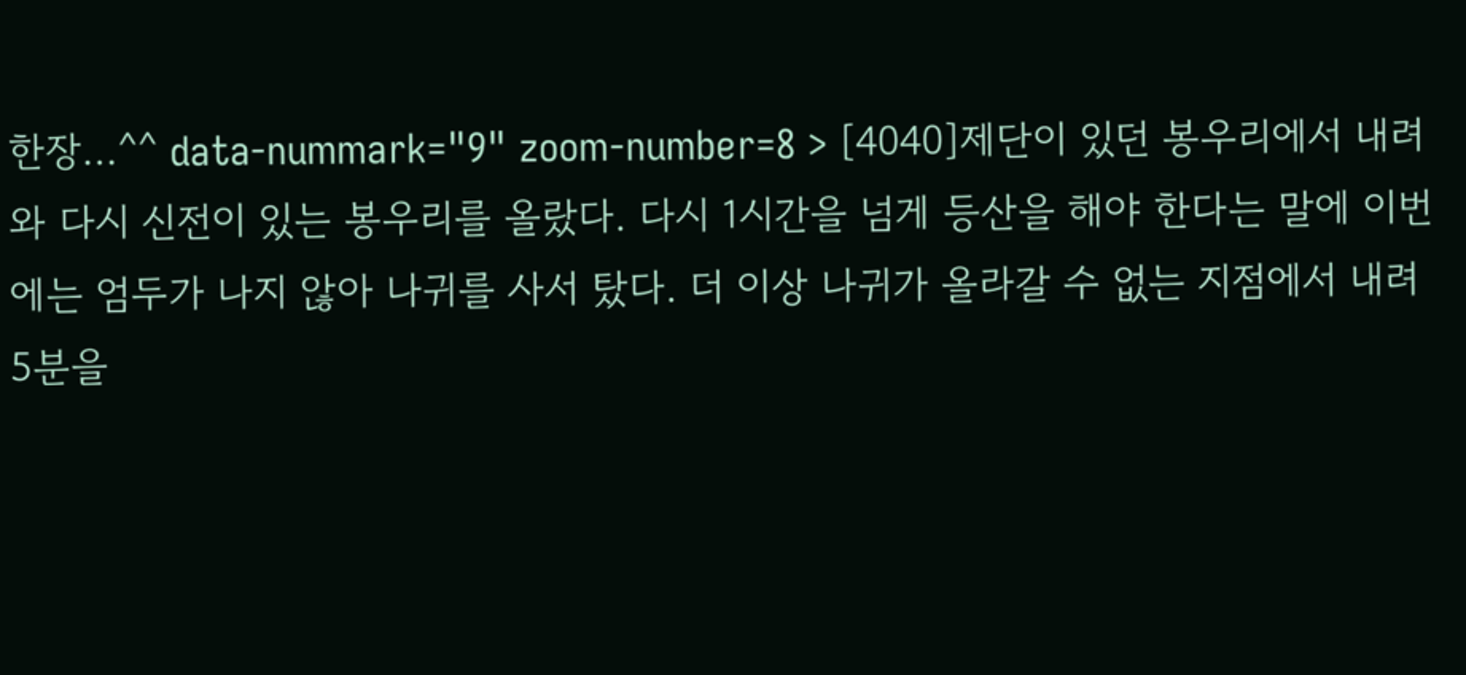한장...^^ data-nummark="9" zoom-number=8 > [4040]제단이 있던 봉우리에서 내려와 다시 신전이 있는 봉우리를 올랐다. 다시 1시간을 넘게 등산을 해야 한다는 말에 이번에는 엄두가 나지 않아 나귀를 사서 탔다. 더 이상 나귀가 올라갈 수 없는 지점에서 내려 5분을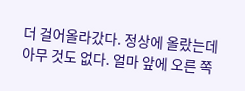더 걸어올라갔다. 정상에 올랐는데 아무 것도 없다. 얼마 앞에 오른 쪽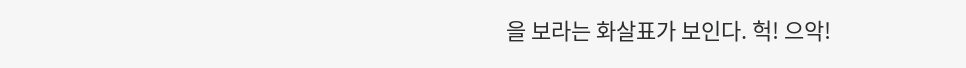을 보라는 화살표가 보인다. 헉! 으악!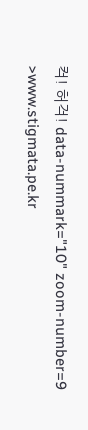컥! 허걱! data-nummark="10" zoom-number=9 >www.stigmata.pe.kr